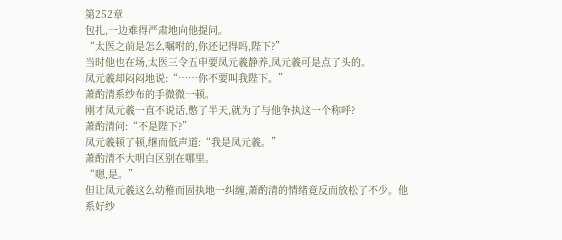第252章
包扎,一边难得严肃地向他提问。
“太医之前是怎么嘱咐的,你还记得吗,陛下?”
当时他也在场,太医三令五申要凤元羲静养,凤元羲可是点了头的。
凤元羲却闷闷地说:“……你不要叫我陛下。”
萧酌清系纱布的手微微一顿。
刚才凤元羲一直不说话,憋了半天,就为了与他争执这一个称呼?
萧酌清问:“不是陛下?”
凤元羲顿了顿,继而低声道:“我是凤元羲。”
萧酌清不大明白区别在哪里。
“嗯,是。”
但让凤元羲这么幼稚而固执地一纠缠,萧酌清的情绪竟反而放松了不少。他系好纱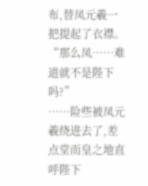布,替凤元羲一把提起了衣襟。
“那么凤……难道就不是陛下吗?”
……险些被凤元羲绕进去了,差点堂而皇之地直呼陛下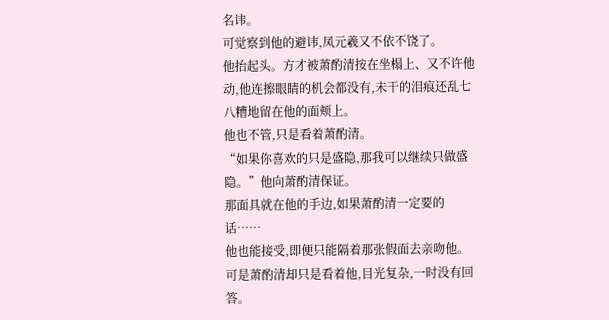名讳。
可觉察到他的避讳,凤元羲又不依不饶了。
他抬起头。方才被萧酌清按在坐榻上、又不许他动,他连擦眼睛的机会都没有,未干的泪痕还乱七八糟地留在他的面颊上。
他也不管,只是看着萧酌清。
“如果你喜欢的只是盛隐,那我可以继续只做盛隐。”他向萧酌清保证。
那面具就在他的手边,如果萧酌清一定要的话……
他也能接受,即便只能隔着那张假面去亲吻他。
可是萧酌清却只是看着他,目光复杂,一时没有回答。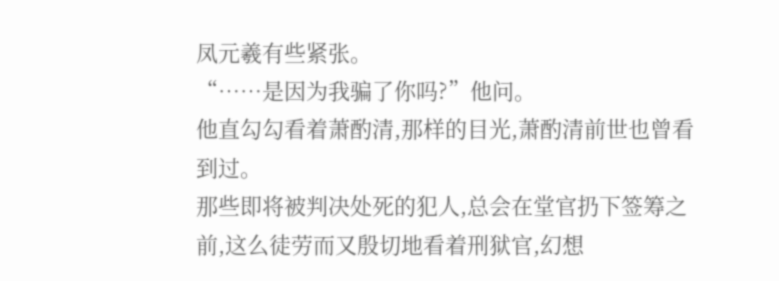凤元羲有些紧张。
“……是因为我骗了你吗?”他问。
他直勾勾看着萧酌清,那样的目光,萧酌清前世也曾看到过。
那些即将被判决处死的犯人,总会在堂官扔下签筹之前,这么徒劳而又殷切地看着刑狱官,幻想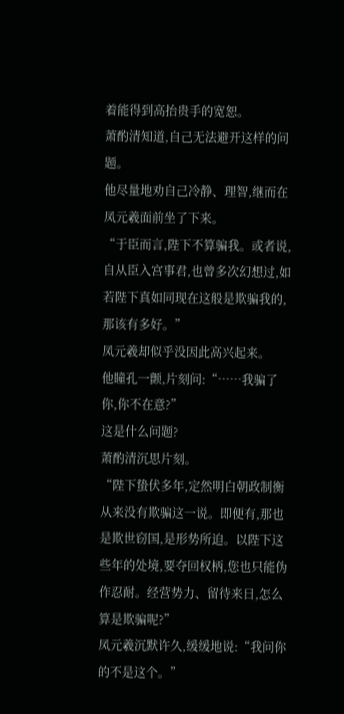着能得到高抬贵手的宽恕。
萧酌清知道,自己无法避开这样的问题。
他尽量地劝自己冷静、理智,继而在凤元羲面前坐了下来。
“于臣而言,陛下不算骗我。或者说,自从臣入宫事君,也曾多次幻想过,如若陛下真如同现在这般是欺骗我的,那该有多好。”
凤元羲却似乎没因此高兴起来。
他瞳孔一颤,片刻问:“……我骗了你,你不在意?”
这是什么问题?
萧酌清沉思片刻。
“陛下蛰伏多年,定然明白朝政制衡从来没有欺骗这一说。即便有,那也是欺世窃国,是形势所迫。以陛下这些年的处境,要夺回权柄,您也只能伪作忍耐。经营势力、留待来日,怎么算是欺骗呢?”
凤元羲沉默许久,缓缓地说:“我问你的不是这个。”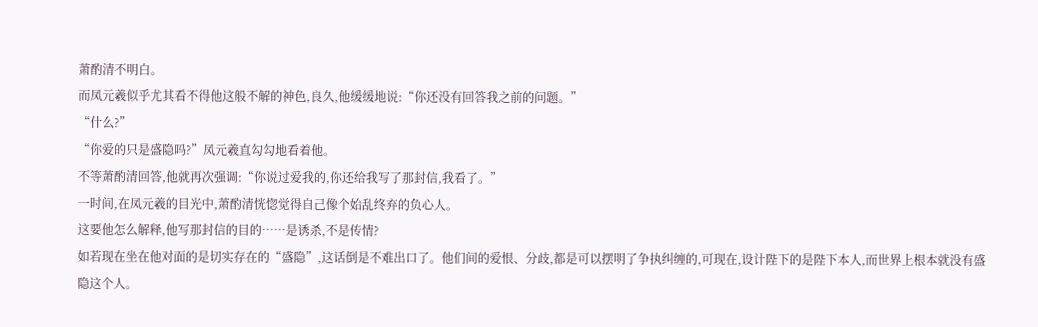萧酌清不明白。
而凤元羲似乎尤其看不得他这般不解的神色,良久,他缓缓地说:“你还没有回答我之前的问题。”
“什么?”
“你爱的只是盛隐吗?”凤元羲直勾勾地看着他。
不等萧酌清回答,他就再次强调:“你说过爱我的,你还给我写了那封信,我看了。”
一时间,在凤元羲的目光中,萧酌清恍惚觉得自己像个始乱终弃的负心人。
这要他怎么解释,他写那封信的目的……是诱杀,不是传情?
如若现在坐在他对面的是切实存在的“盛隐”,这话倒是不难出口了。他们间的爱恨、分歧,都是可以摆明了争执纠缠的,可现在,设计陛下的是陛下本人,而世界上根本就没有盛隐这个人。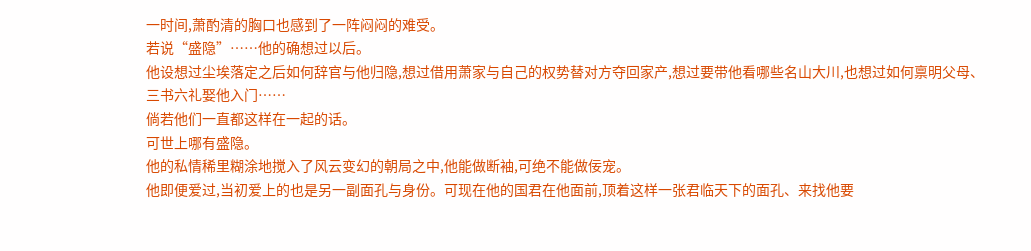一时间,萧酌清的胸口也感到了一阵闷闷的难受。
若说“盛隐”……他的确想过以后。
他设想过尘埃落定之后如何辞官与他归隐,想过借用萧家与自己的权势替对方夺回家产,想过要带他看哪些名山大川,也想过如何禀明父母、三书六礼娶他入门……
倘若他们一直都这样在一起的话。
可世上哪有盛隐。
他的私情稀里糊涂地搅入了风云变幻的朝局之中,他能做断袖,可绝不能做佞宠。
他即便爱过,当初爱上的也是另一副面孔与身份。可现在他的国君在他面前,顶着这样一张君临天下的面孔、来找他要